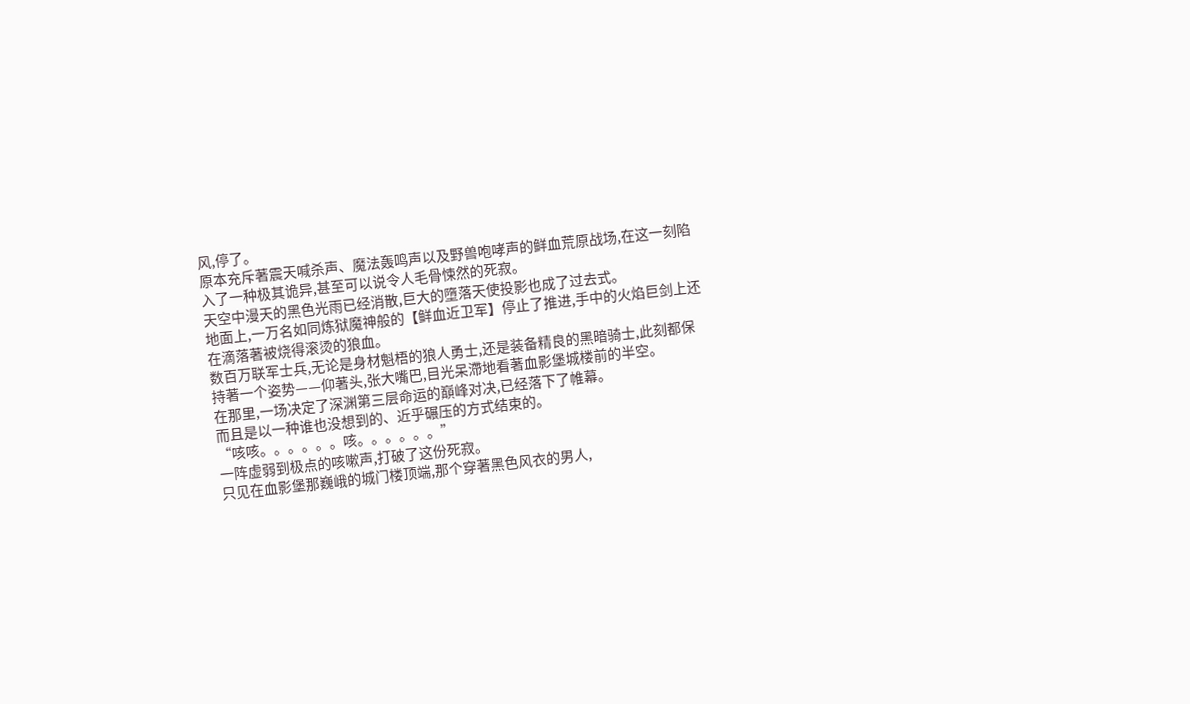风,停了。
原本充斥著震天喊杀声、魔法轰鸣声以及野兽咆哮声的鲜血荒原战场,在这一刻陷入了一种极其诡异,甚至可以说令人毛骨悚然的死寂。
天空中漫天的黑色光雨已经消散,巨大的墮落天使投影也成了过去式。
地面上,一万名如同炼狱魔神般的【鲜血近卫军】停止了推进,手中的火焰巨剑上还在滴落著被烧得滚烫的狼血。
数百万联军士兵,无论是身材魁梧的狼人勇士,还是装备精良的黑暗骑士,此刻都保持著一个姿势——仰著头,张大嘴巴,目光呆滯地看著血影堡城楼前的半空。
在那里,一场决定了深渊第三层命运的巔峰对决,已经落下了帷幕。
而且是以一种谁也没想到的、近乎碾压的方式结束的。
“咳咳。。。。。。咳。。。。。。”
一阵虚弱到极点的咳嗽声,打破了这份死寂。
只见在血影堡那巍峨的城门楼顶端,那个穿著黑色风衣的男人,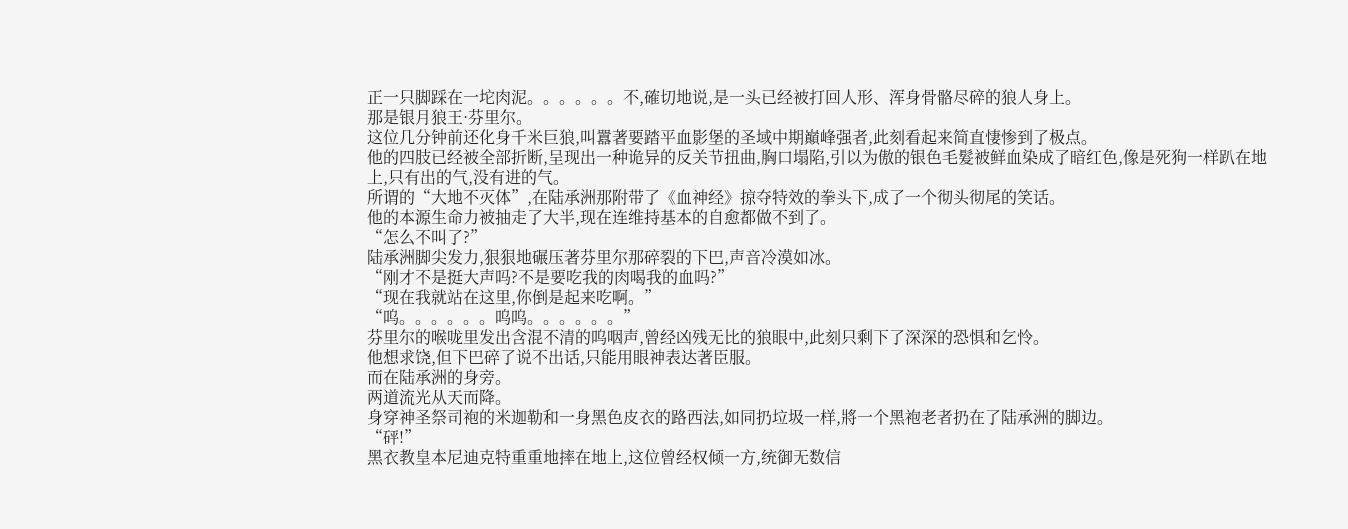正一只脚踩在一坨肉泥。。。。。。不,確切地说,是一头已经被打回人形、浑身骨骼尽碎的狼人身上。
那是银月狼王·芬里尔。
这位几分钟前还化身千米巨狼,叫囂著要踏平血影堡的圣域中期巔峰强者,此刻看起来简直悽惨到了极点。
他的四肢已经被全部折断,呈现出一种诡异的反关节扭曲,胸口塌陷,引以为傲的银色毛髮被鲜血染成了暗红色,像是死狗一样趴在地上,只有出的气,没有进的气。
所谓的“大地不灭体”,在陆承洲那附带了《血神经》掠夺特效的拳头下,成了一个彻头彻尾的笑话。
他的本源生命力被抽走了大半,现在连维持基本的自愈都做不到了。
“怎么不叫了?”
陆承洲脚尖发力,狠狠地碾压著芬里尔那碎裂的下巴,声音冷漠如冰。
“刚才不是挺大声吗?不是要吃我的肉喝我的血吗?”
“现在我就站在这里,你倒是起来吃啊。”
“呜。。。。。。呜呜。。。。。。”
芬里尔的喉咙里发出含混不清的呜咽声,曾经凶残无比的狼眼中,此刻只剩下了深深的恐惧和乞怜。
他想求饶,但下巴碎了说不出话,只能用眼神表达著臣服。
而在陆承洲的身旁。
两道流光从天而降。
身穿神圣祭司袍的米迦勒和一身黑色皮衣的路西法,如同扔垃圾一样,將一个黑袍老者扔在了陆承洲的脚边。
“砰!”
黑衣教皇本尼迪克特重重地摔在地上,这位曾经权倾一方,统御无数信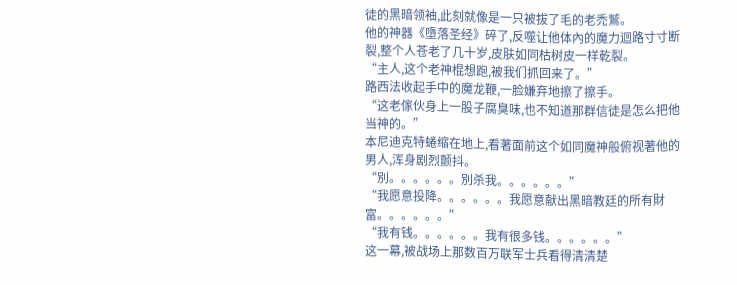徒的黑暗领袖,此刻就像是一只被拔了毛的老禿鷲。
他的神器《墮落圣经》碎了,反噬让他体內的魔力迴路寸寸断裂,整个人苍老了几十岁,皮肤如同枯树皮一样乾裂。
“主人,这个老神棍想跑,被我们抓回来了。”
路西法收起手中的魔龙鞭,一脸嫌弃地擦了擦手。
“这老傢伙身上一股子腐臭味,也不知道那群信徒是怎么把他当神的。”
本尼迪克特蜷缩在地上,看著面前这个如同魔神般俯视著他的男人,浑身剧烈颤抖。
“別。。。。。。別杀我。。。。。。”
“我愿意投降。。。。。。我愿意献出黑暗教廷的所有財富。。。。。。”
“我有钱。。。。。。我有很多钱。。。。。。”
这一幕,被战场上那数百万联军士兵看得清清楚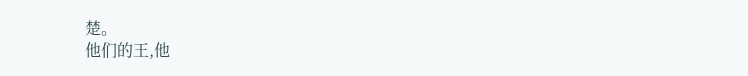楚。
他们的王,他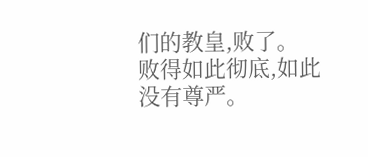们的教皇,败了。
败得如此彻底,如此没有尊严。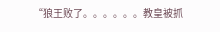“狼王败了。。。。。。教皇被抓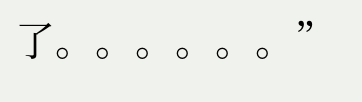了。。。。。。”